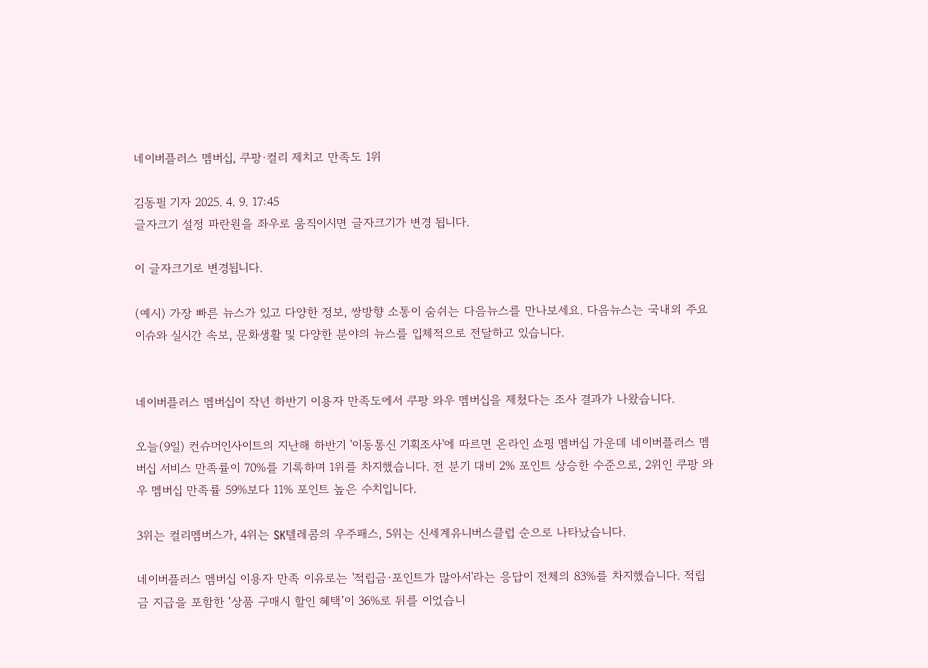네이버플러스 멤버십, 쿠팡·컬리 제치고 만족도 1위

김동필 기자 2025. 4. 9. 17:45
글자크기 설정 파란원을 좌우로 움직이시면 글자크기가 변경 됩니다.

이 글자크기로 변경됩니다.

(예시) 가장 빠른 뉴스가 있고 다양한 정보, 쌍방향 소통이 숨쉬는 다음뉴스를 만나보세요. 다음뉴스는 국내외 주요이슈와 실시간 속보, 문화생활 및 다양한 분야의 뉴스를 입체적으로 전달하고 있습니다.


네이버플러스 멤버십이 작년 하반기 이용자 만족도에서 쿠팡 와우 멤버십을 제쳤다는 조사 결과가 나왔습니다.

오늘(9일) 컨슈머인사이트의 지난해 하반기 '이동통신 기획조사'에 따르면 온라인 쇼핑 멤버십 가운데 네이버플러스 멤버십 서비스 만족률이 70%를 기록하며 1위를 차지했습니다. 전 분기 대비 2% 포인트 상승한 수준으로, 2위인 쿠팡 와우 멤버십 만족률 59%보다 11% 포인트 높은 수치입니다.

3위는 컬리멤버스가, 4위는 SK텔레콤의 우주패스, 5위는 신세계유니버스클럽 순으로 나타났습니다.

네이버플러스 멤버십 이용자 만족 이유로는 '적립금·포인트가 많아서'라는 응답이 전체의 83%를 차지했습니다. 적립금 지급을 포함한 ‘상품 구매시 할인 혜택’이 36%로 뒤를 이었습니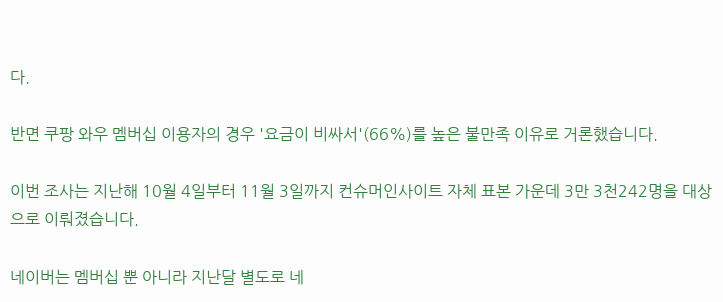다.

반면 쿠팡 와우 멤버십 이용자의 경우 '요금이 비싸서'(66%)를 높은 불만족 이유로 거론했습니다.

이번 조사는 지난해 10월 4일부터 11월 3일까지 컨슈머인사이트 자체 표본 가운데 3만 3천242명을 대상으로 이뤄졌습니다.

네이버는 멤버십 뿐 아니라 지난달 별도로 네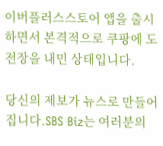이버플러스스토어 앱을 출시하면서 본격적으로 쿠팡에 도전장을 내민 상태입니다.

당신의 제보가 뉴스로 만들어집니다.SBS Biz는 여러분의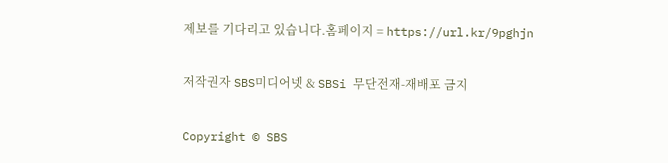제보를 기다리고 있습니다.홈페이지 = https://url.kr/9pghjn

저작권자 SBS미디어넷 & SBSi 무단전재-재배포 금지

Copyright © SBS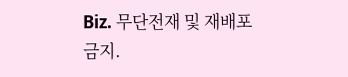Biz. 무단전재 및 재배포 금지.